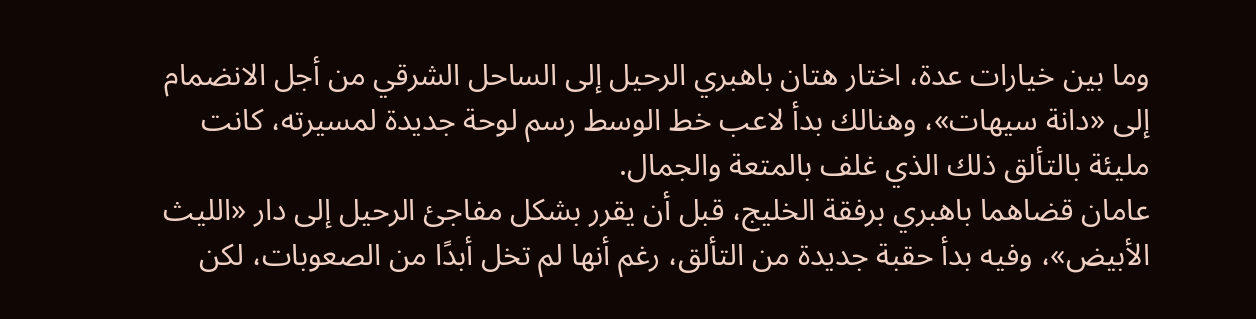وما بين خيارات عدة، اختار هتان باهبري الرحيل إلى الساحل الشرقي من أجل الانضمام إلى «دانة سيهات»، وهنالك بدأ لاعب خط الوسط رسم لوحة جديدة لمسيرته، كانت مليئة بالتألق ذلك الذي غلف بالمتعة والجمال.
عامان قضاهما باهبري برفقة الخليج، قبل أن يقرر بشكل مفاجئ الرحيل إلى دار «الليث الأبيض»، وفيه بدأ حقبة جديدة من التألق، رغم أنها لم تخل أبدًا من الصعوبات، لكن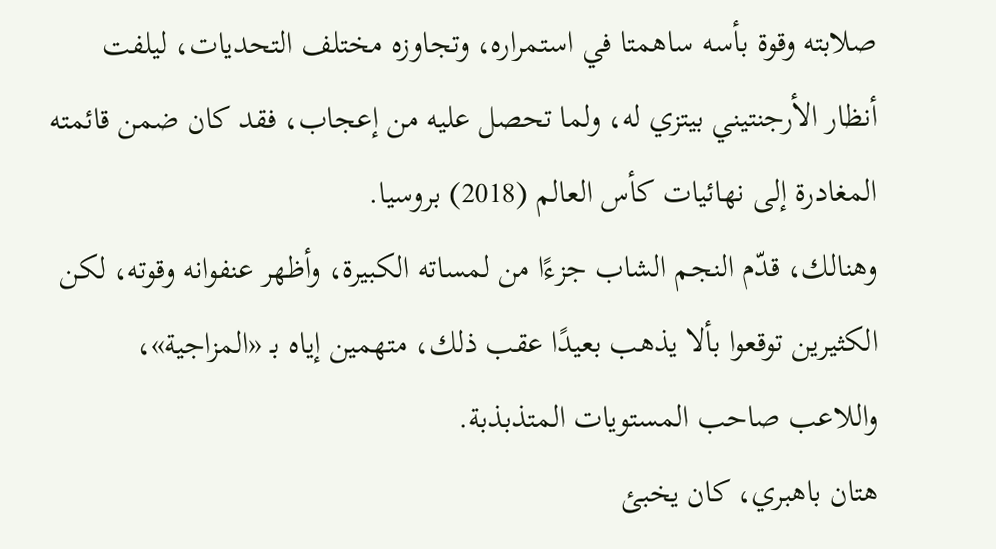صلابته وقوة بأسه ساهمتا في استمراره، وتجاوزه مختلف التحديات، ليلفت أنظار الأرجنتيني بيتزي له، ولما تحصل عليه من إعجاب، فقد كان ضمن قائمته المغادرة إلى نهائيات كأس العالم (2018) بروسيا.
وهنالك، قدّم النجم الشاب جزءًا من لمساته الكبيرة، وأظهر عنفوانه وقوته، لكن الكثيرين توقعوا بألا يذهب بعيدًا عقب ذلك، متهمين إياه بـ «المزاجية»، واللاعب صاحب المستويات المتذبذبة.
هتان باهبري، كان يخبئ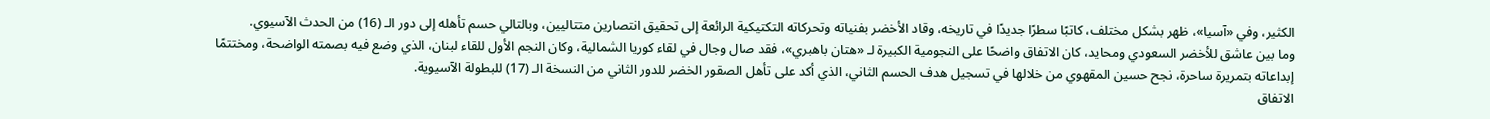الكثير، وفي «آسيا»، ظهر بشكل مختلف، كاتبًا سطرًا جديدًا في تاريخه، وقاد الأخضر بفنياته وتحركاته التكتيكية الرائعة إلى تحقيق انتصارين متتاليين، وبالتالي حسم تأهله إلى دور الـ (16) من الحدث الآسيوي.
وما بين عاشق للأخضر السعودي ومحايد، كان الاتفاق واضحًا على النجومية الكبيرة لـ «هتان باهبري»، فقد صال وجال في لقاء كوريا الشمالية، وكان النجم الأول للقاء لبنان، الذي وضع فيه بصمته الواضحة، ومختتمًا إبداعاته بتمريرة ساحرة، نجح حسين المقهوي من خلالها في تسجيل هدف الحسم الثاني، الذي أكد على تأهل الصقور الخضر للدور الثاني من النسخة الـ (17) للبطولة الآسيوية.
الاتفاق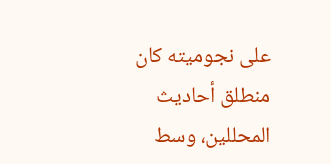على نجوميته كان منطلق أحاديث المحللين، وسط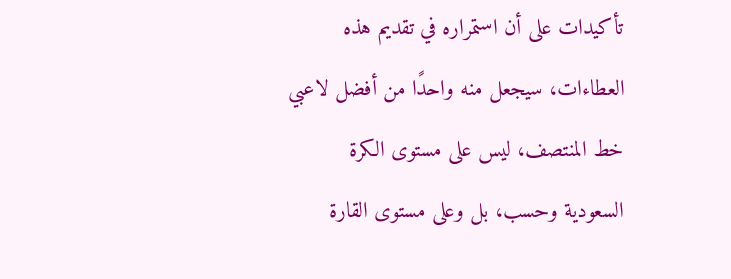تأكيدات على أن استمراره في تقديم هذه العطاءات، سيجعل منه واحدًا من أفضل لاعبي خط المنتصف، ليس على مستوى الكرة السعودية وحسب، بل وعلى مستوى القارة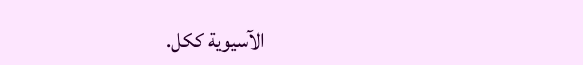الآسيوية ككل.